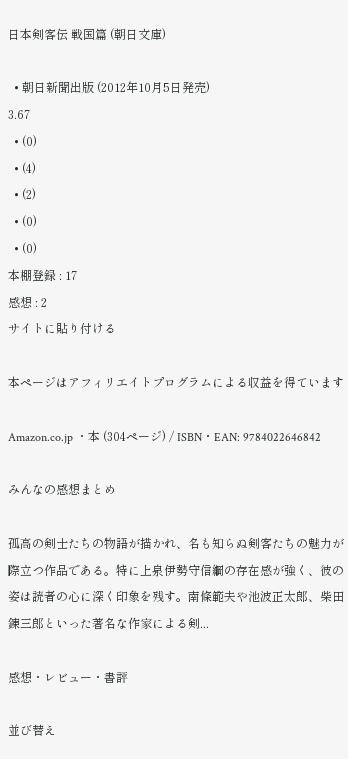日本剣客伝 戦国篇 (朝日文庫)

  • 朝日新聞出版 (2012年10月5日発売)
3.67
  • (0)
  • (4)
  • (2)
  • (0)
  • (0)
本棚登録 : 17
感想 : 2
サイトに貼り付ける

本ページはアフィリエイトプログラムによる収益を得ています

Amazon.co.jp ・本 (304ページ) / ISBN・EAN: 9784022646842

みんなの感想まとめ

孤高の剣士たちの物語が描かれ、名も知らぬ剣客たちの魅力が際立つ作品である。特に上泉伊勢守信綱の存在感が強く、彼の姿は読者の心に深く印象を残す。南條範夫や池波正太郎、柴田錬三郎といった著名な作家による剣...

感想・レビュー・書評

並び替え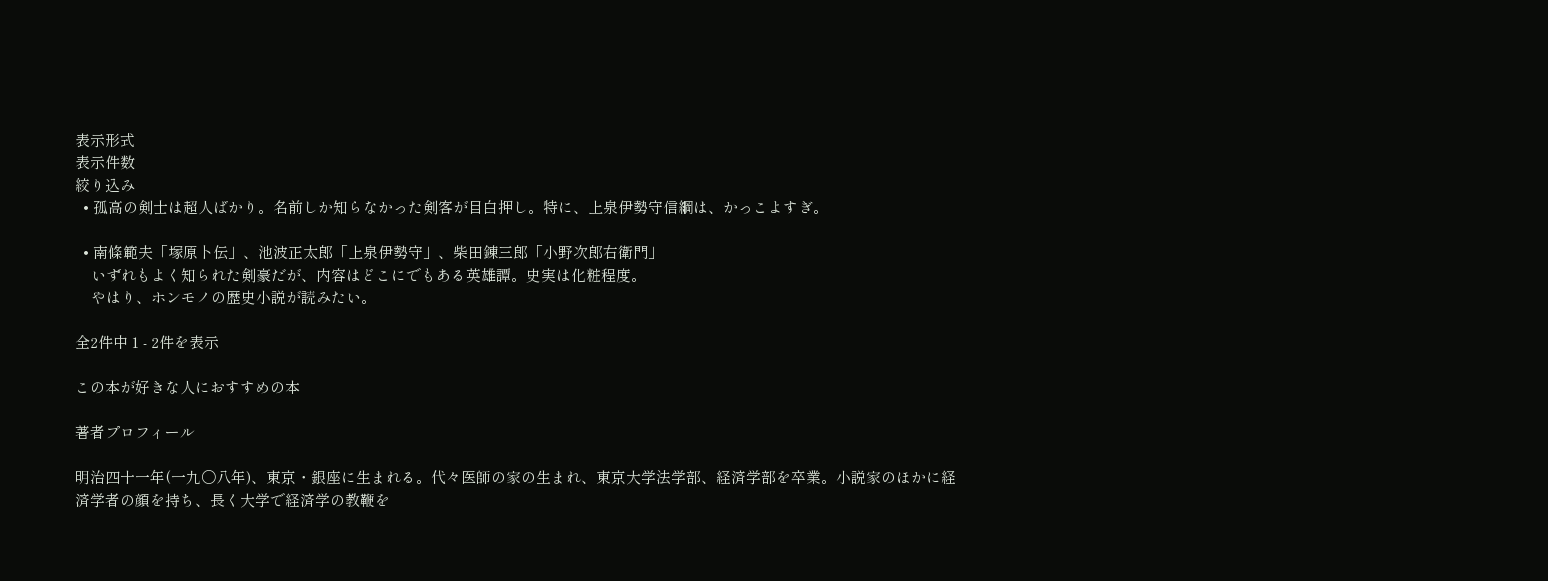表示形式
表示件数
絞り込み
  • 孤高の剣士は超人ばかり。名前しか知らなかった剣客が目白押し。特に、上泉伊勢守信綱は、かっこよすぎ。

  • 南條範夫「塚原卜伝」、池波正太郎「上泉伊勢守」、柴田錬三郎「小野次郎右衛門」
    いずれもよく知られた剣豪だが、内容はどこにでもある英雄譚。史実は化粧程度。
    やはり、ホンモノの歴史小説が読みたい。

全2件中 1 - 2件を表示

この本が好きな人におすすめの本

著者プロフィール

明治四十一年(一九〇八年)、東京・銀座に生まれる。代々医師の家の生まれ、東京大学法学部、経済学部を卒業。小説家のほかに経済学者の顔を持ち、長く大学で経済学の教鞭を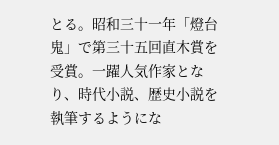とる。昭和三十一年「燈台鬼」で第三十五回直木賞を受賞。一躍人気作家となり、時代小説、歴史小説を執筆するようにな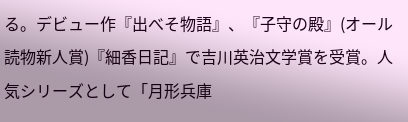る。デビュー作『出べそ物語』、『子守の殿』(オール読物新人賞)『細香日記』で吉川英治文学賞を受賞。人気シリーズとして「月形兵庫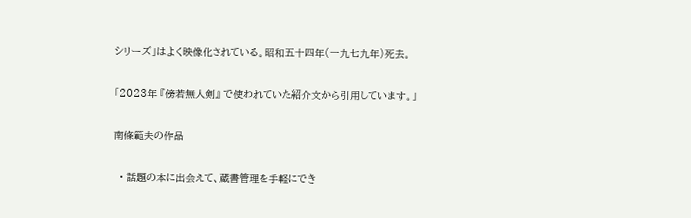シリーズ」はよく映像化されている。昭和五十四年(一九七九年)死去。

「2023年 『傍若無人剣』 で使われていた紹介文から引用しています。」

南條範夫の作品

  • 話題の本に出会えて、蔵書管理を手軽にでき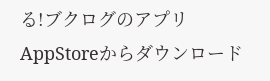る!ブクログのアプリ AppStoreからダウンロード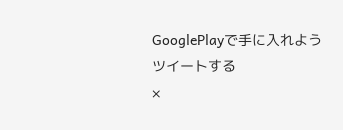GooglePlayで手に入れよう
ツイートする
×